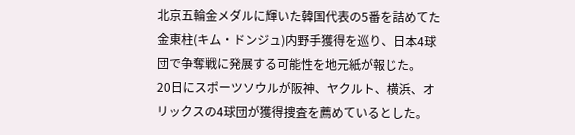北京五輪金メダルに輝いた韓国代表の5番を詰めてた金東柱(キム・ドンジュ)内野手獲得を巡り、日本4球団で争奪戦に発展する可能性を地元紙が報じた。
20日にスポーツソウルが阪神、ヤクルト、横浜、オリックスの4球団が獲得捜査を薦めているとした。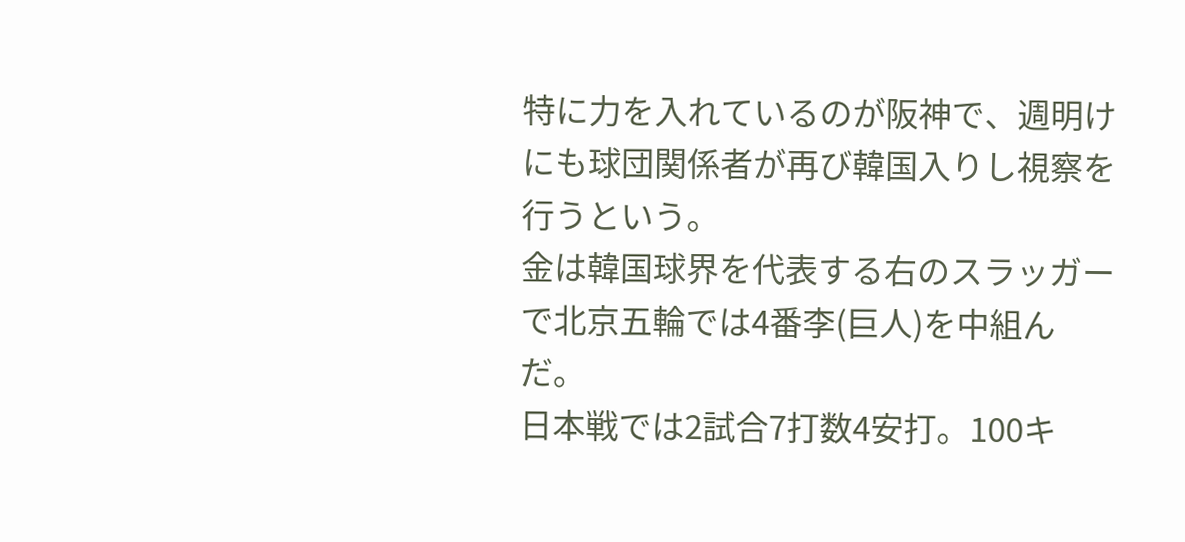特に力を入れているのが阪神で、週明けにも球団関係者が再び韓国入りし視察を行うという。
金は韓国球界を代表する右のスラッガーで北京五輪では4番李(巨人)を中組んだ。
日本戦では2試合7打数4安打。100キ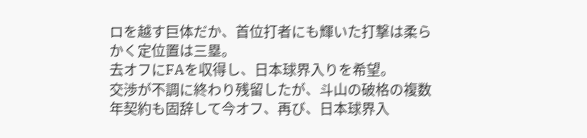ロを越す巨体だか、首位打者にも輝いた打撃は柔らかく定位置は三塁。
去オフにFAを収得し、日本球界入りを希望。
交渉が不調に終わり残留したが、斗山の破格の複数年契約も固辞して今オフ、再び、日本球界入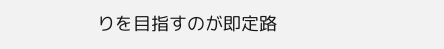りを目指すのが即定路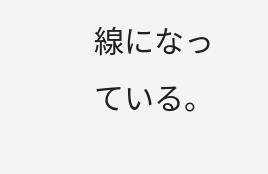線になっている。